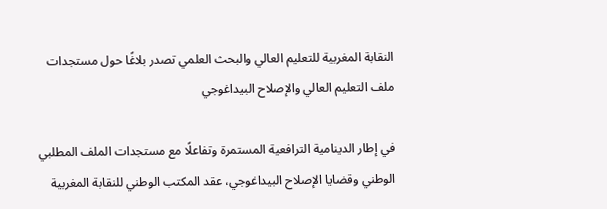النقابة المغربية للتعليم العالي والبحث العلمي تصدر بلاغًا حول مستجدات ملف التعليم العالي والإصلاح البيداغوجي

في إطار الدينامية الترافعية المستمرة وتفاعلًا مع مستجدات الملف المطلبي الوطني وقضايا الإصلاح البيداغوجي، عقد المكتب الوطني للنقابة المغربية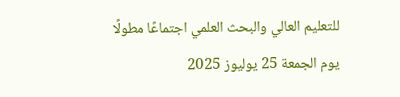للتعليم العالي والبحث العلمي اجتماعًا مطولًا يوم الجمعة 25 يوليوز 2025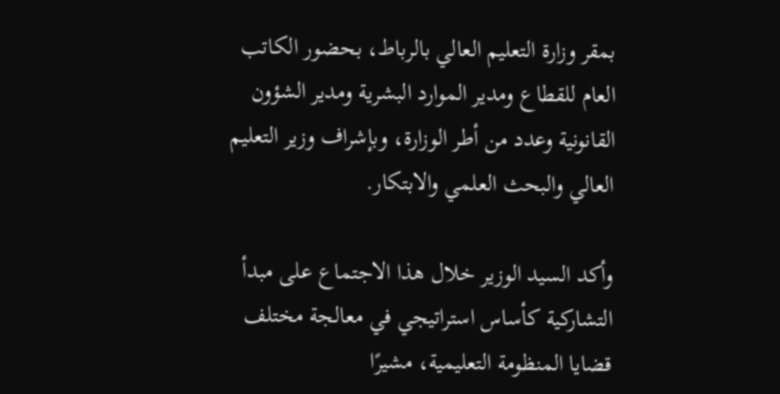بمقر وزارة التعليم العالي بالرباط، بحضور الكاتب العام للقطاع ومدير الموارد البشرية ومدير الشؤون القانونية وعدد من أطر الوزارة، وبإشراف وزير التعليم العالي والبحث العلمي والابتكار.

وأكد السيد الوزير خلال هذا الاجتماع على مبدأ التشاركية كأساس استراتيجي في معالجة مختلف قضايا المنظومة التعليمية، مشيرًا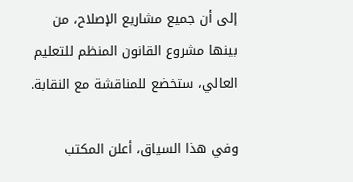إلى أن جميع مشاريع الإصلاح، من بينها مشروع القانون المنظم للتعليم العالي، ستخضع للمناقشة مع النقابة.

وفي هذا السياق، أعلن المكتب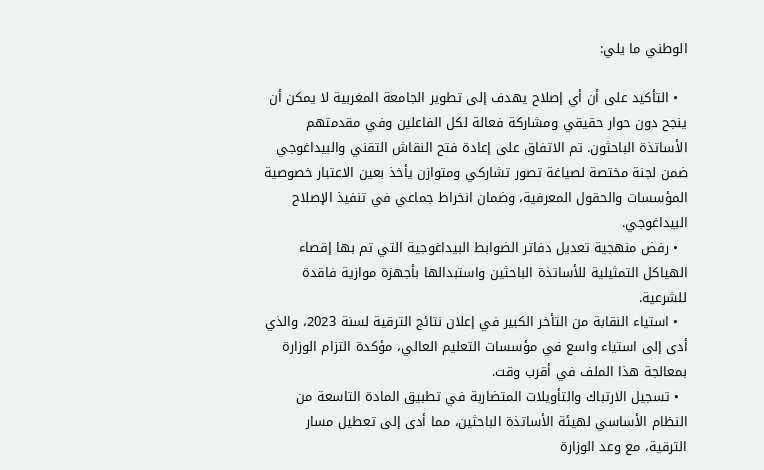الوطني ما يلي:

  • التأكيد على أن أي إصلاح يهدف إلى تطوير الجامعة المغربية لا يمكن أن ينجح دون حوار حقيقي ومشاركة فعالة لكل الفاعلين وفي مقدمتهم الأساتذة الباحثون. تم الاتفاق على إعادة فتح النقاش التقني والبيداغوجي ضمن لجنة مختصة لصياغة تصور تشاركي ومتوازن يأخذ بعين الاعتبار خصوصية المؤسسات والحقول المعرفية، وضمان انخراط جماعي في تنفيذ الإصلاح البيداغوجي.
  • رفض منهجية تعديل دفاتر الضوابط البيداغوجية التي تم بها إقصاء الهياكل التمثيلية للأساتذة الباحثين واستبدالها بأجهزة موازية فاقدة للشرعية.
  • استياء النقابة من التأخر الكبير في إعلان نتائج الترقية لسنة 2023، والذي أدى إلى استياء واسع في مؤسسات التعليم العالي، مؤكدة التزام الوزارة بمعالجة هذا الملف في أقرب وقت.
  • تسجيل الارتباك والتأويلات المتضاربة في تطبيق المادة التاسعة من النظام الأساسي لهيئة الأساتذة الباحثين، مما أدى إلى تعطيل مسار الترقية، مع وعد الوزارة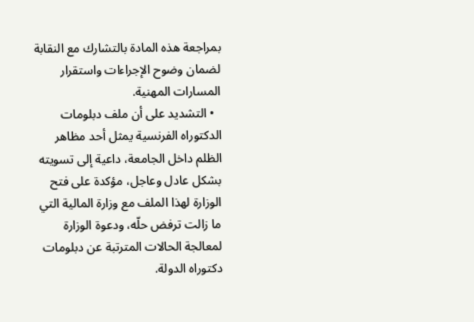بمراجعة هذه المادة بالتشارك مع النقابة لضمان وضوح الإجراءات واستقرار المسارات المهنية.
  • التشديد على أن ملف دبلومات الدكتوراه الفرنسية يمثل أحد مظاهر الظلم داخل الجامعة، داعية إلى تسويته بشكل عادل وعاجل، مؤكدة على فتح الوزارة لهذا الملف مع وزارة المالية التي ما زالت ترفض حلّه، ودعوة الوزارة لمعالجة الحالات المترتبة عن دبلومات دكتوراه الدولة.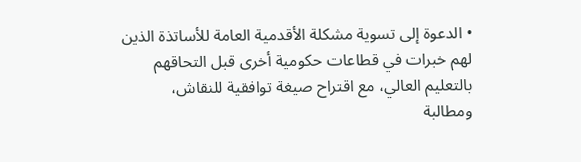• الدعوة إلى تسوية مشكلة الأقدمية العامة للأساتذة الذين لهم خبرات في قطاعات حكومية أخرى قبل التحاقهم بالتعليم العالي، مع اقتراح صيغة توافقية للنقاش، ومطالبة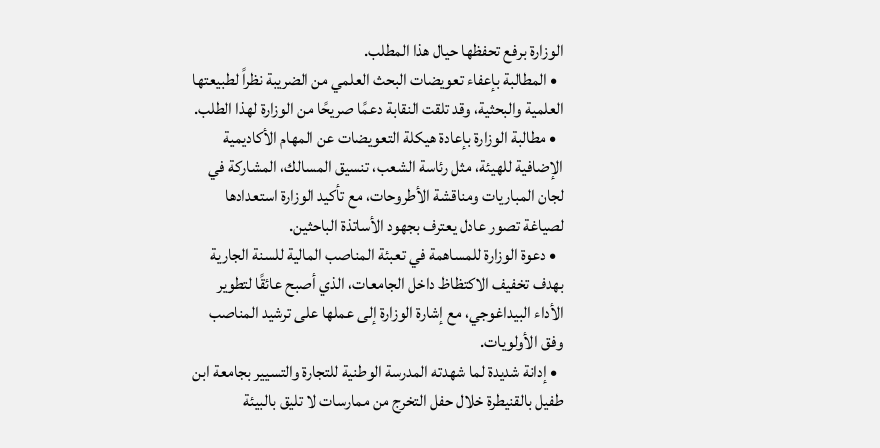الوزارة برفع تحفظها حيال هذا المطلب.
  • المطالبة بإعفاء تعويضات البحث العلمي من الضريبة نظراً لطبيعتها العلمية والبحثية، وقد تلقت النقابة دعمًا صريحًا من الوزارة لهذا الطلب.
  • مطالبة الوزارة بإعادة هيكلة التعويضات عن المهام الأكاديمية الإضافية للهيئة، مثل رئاسة الشعب، تنسيق المسالك، المشاركة في لجان المباريات ومناقشة الأطروحات، مع تأكيد الوزارة استعدادها لصياغة تصور عادل يعترف بجهود الأساتذة الباحثين.
  • دعوة الوزارة للمساهمة في تعبئة المناصب المالية للسنة الجارية بهدف تخفيف الاكتظاظ داخل الجامعات، الذي أصبح عائقًا لتطوير الأداء البيداغوجي، مع إشارة الوزارة إلى عملها على ترشيد المناصب وفق الأولويات.
  • إدانة شديدة لما شهدته المدرسة الوطنية للتجارة والتسيير بجامعة ابن طفيل بالقنيطرة خلال حفل التخرج من ممارسات لا تليق بالبيئة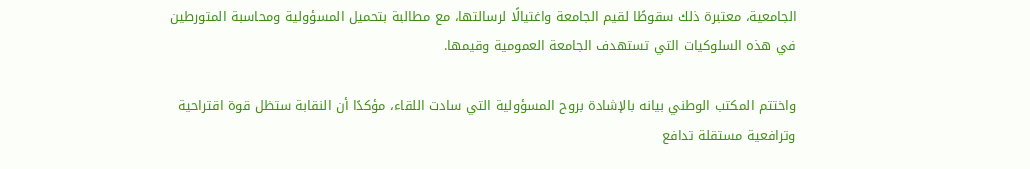الجامعية، معتبرة ذلك سقوطًا لقيم الجامعة واغتيالًا لرسالتها، مع مطالبة بتحميل المسؤولية ومحاسبة المتورطين في هذه السلوكيات التي تستهدف الجامعة العمومية وقيمها.

واختتم المكتب الوطني بيانه بالإشادة بروح المسؤولية التي سادت اللقاء، مؤكدًا أن النقابة ستظل قوة اقتراحية وترافعية مستقلة تدافع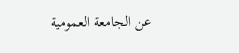عن الجامعة العمومية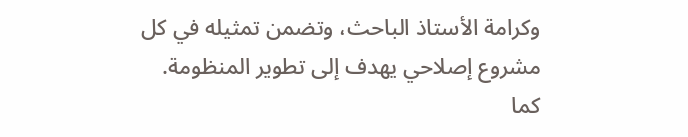وكرامة الأستاذ الباحث، وتضمن تمثيله في كل مشروع إصلاحي يهدف إلى تطوير المنظومة. كما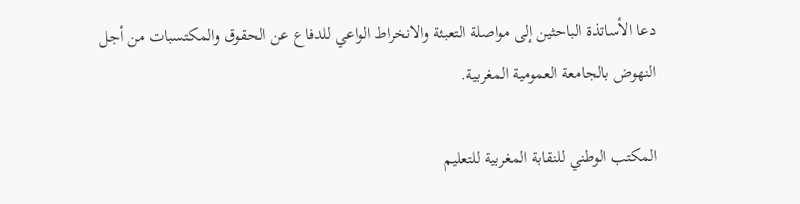دعا الأساتذة الباحثين إلى مواصلة التعبئة والانخراط الواعي للدفاع عن الحقوق والمكتسبات من أجل النهوض بالجامعة العمومية المغربية.

المكتب الوطني للنقابة المغربية للتعليم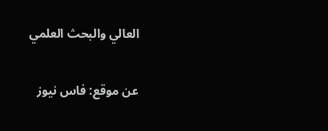العالي والبحث العلمي

عن موقع: فاس نيوز